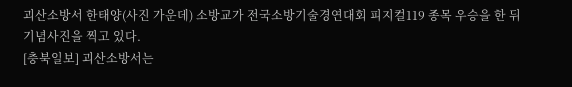괴산소방서 한태양(사진 가운데) 소방교가 전국소방기술경연대회 피지컬119 종목 우승을 한 뒤 기념사진을 찍고 있다.
[충북일보] 괴산소방서는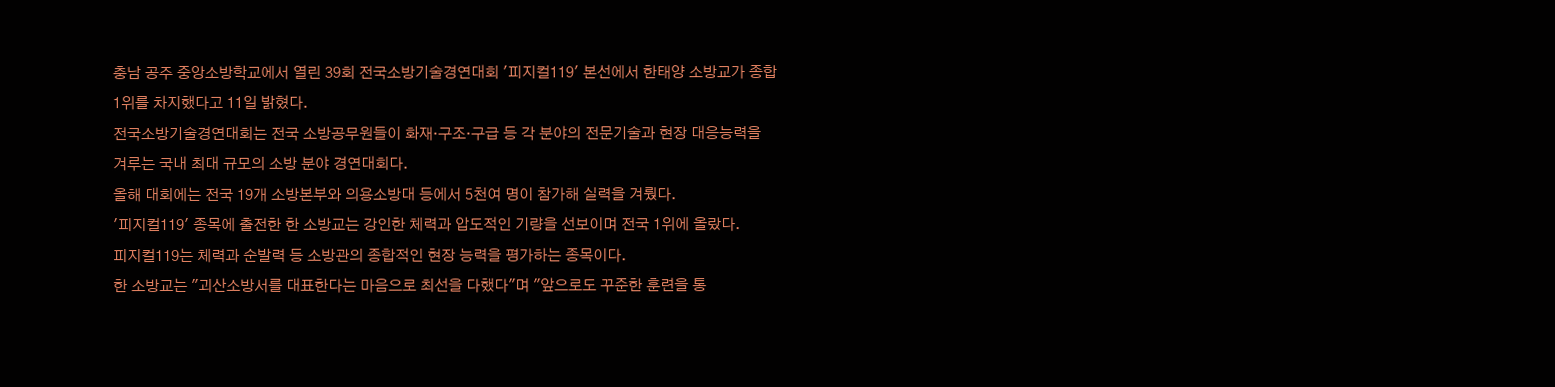충남 공주 중앙소방학교에서 열린 39회 전국소방기술경연대회 '피지컬119' 본선에서 한태양 소방교가 종합 1위를 차지했다고 11일 밝혔다.
전국소방기술경연대회는 전국 소방공무원들이 화재·구조·구급 등 각 분야의 전문기술과 현장 대응능력을 겨루는 국내 최대 규모의 소방 분야 경연대회다.
올해 대회에는 전국 19개 소방본부와 의용소방대 등에서 5천여 명이 참가해 실력을 겨뤘다.
'피지컬119' 종목에 출전한 한 소방교는 강인한 체력과 압도적인 기량을 선보이며 전국 1위에 올랐다.
피지컬119는 체력과 순발력 등 소방관의 종합적인 현장 능력을 평가하는 종목이다.
한 소방교는 "괴산소방서를 대표한다는 마음으로 최선을 다했다"며 "앞으로도 꾸준한 훈련을 통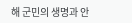해 군민의 생명과 안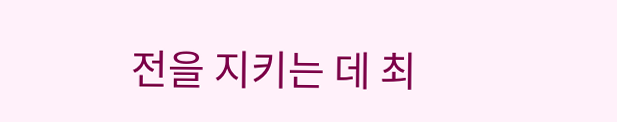전을 지키는 데 최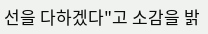선을 다하겠다"고 소감을 밝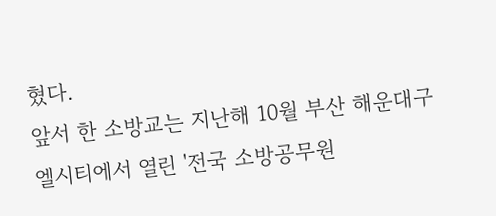혔다.
앞서 한 소방교는 지난해 10월 부산 해운대구 엘시티에서 열린 '전국 소방공무원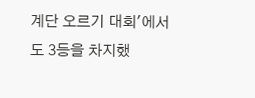계단 오르기 대회'에서도 3등을 차지했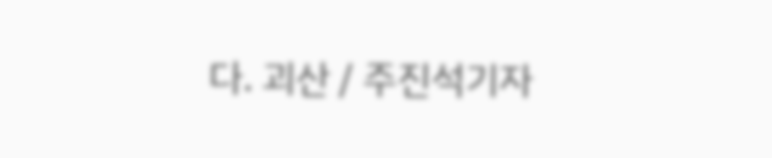다. 괴산 / 주진석기자